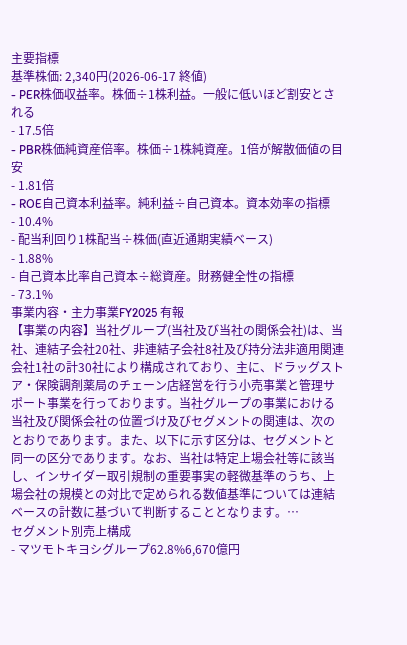主要指標
基準株価: 2,340円(2026-06-17 終値)
- PER株価収益率。株価÷1株利益。一般に低いほど割安とされる
- 17.5倍
- PBR株価純資産倍率。株価÷1株純資産。1倍が解散価値の目安
- 1.81倍
- ROE自己資本利益率。純利益÷自己資本。資本効率の指標
- 10.4%
- 配当利回り1株配当÷株価(直近通期実績ベース)
- 1.88%
- 自己資本比率自己資本÷総資産。財務健全性の指標
- 73.1%
事業内容・主力事業FY2025 有報
【事業の内容】当社グループ(当社及び当社の関係会社)は、当社、連結子会社20社、非連結子会社8社及び持分法非適用関連会社1社の計30社により構成されており、主に、ドラッグストア・保険調剤薬局のチェーン店経営を行う小売事業と管理サポート事業を行っております。当社グループの事業における当社及び関係会社の位置づけ及びセグメントの関連は、次のとおりであります。また、以下に示す区分は、セグメントと同一の区分であります。なお、当社は特定上場会社等に該当し、インサイダー取引規制の重要事実の軽微基準のうち、上場会社の規模との対比で定められる数値基準については連結ベースの計数に基づいて判断することとなります。…
セグメント別売上構成
- マツモトキヨシグループ62.8%6,670億円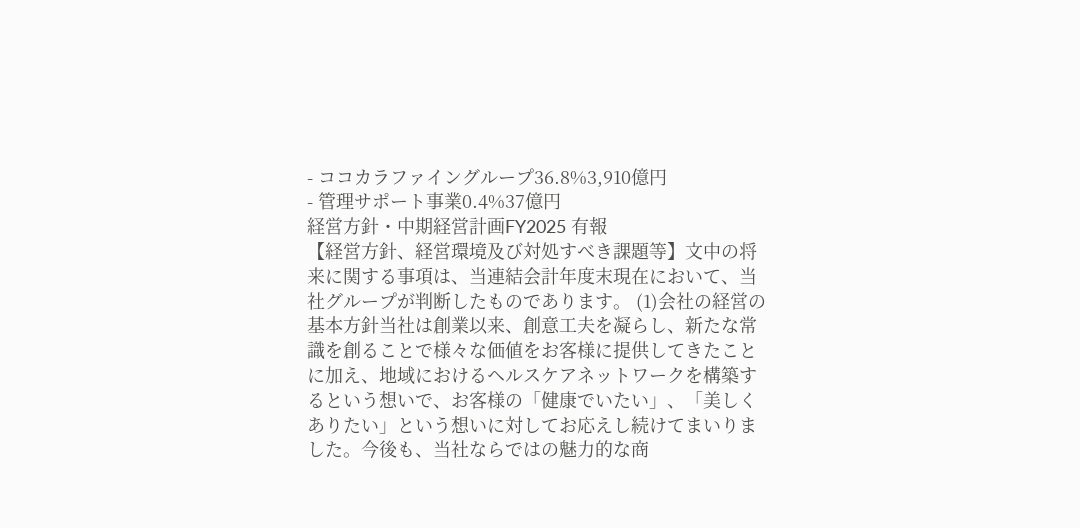- ココカラファイングループ36.8%3,910億円
- 管理サポート事業0.4%37億円
経営方針・中期経営計画FY2025 有報
【経営方針、経営環境及び対処すべき課題等】文中の将来に関する事項は、当連結会計年度末現在において、当社グループが判断したものであります。 (1)会社の経営の基本方針当社は創業以来、創意工夫を凝らし、新たな常識を創ることで様々な価値をお客様に提供してきたことに加え、地域におけるヘルスケアネットワークを構築するという想いで、お客様の「健康でいたい」、「美しくありたい」という想いに対してお応えし続けてまいりました。今後も、当社ならではの魅力的な商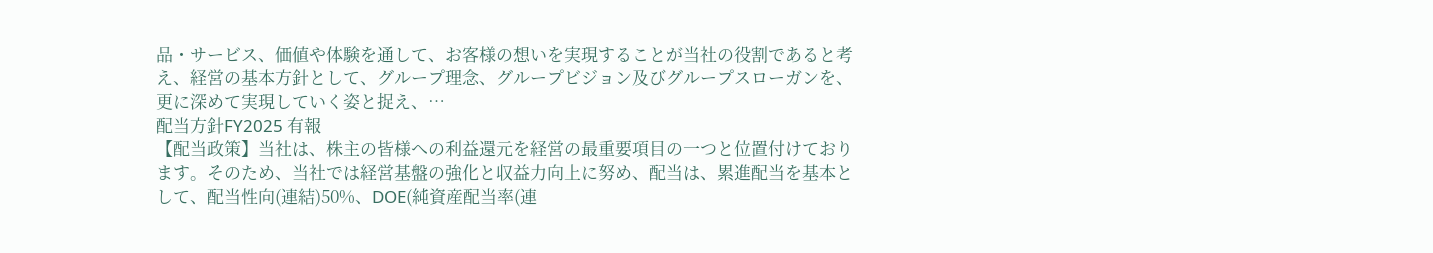品・サービス、価値や体験を通して、お客様の想いを実現することが当社の役割であると考え、経営の基本方針として、グループ理念、グループビジョン及びグループスローガンを、更に深めて実現していく姿と捉え、…
配当方針FY2025 有報
【配当政策】当社は、株主の皆様への利益還元を経営の最重要項目の一つと位置付けております。そのため、当社では経営基盤の強化と収益力向上に努め、配当は、累進配当を基本として、配当性向(連結)50%、DOE(純資産配当率(連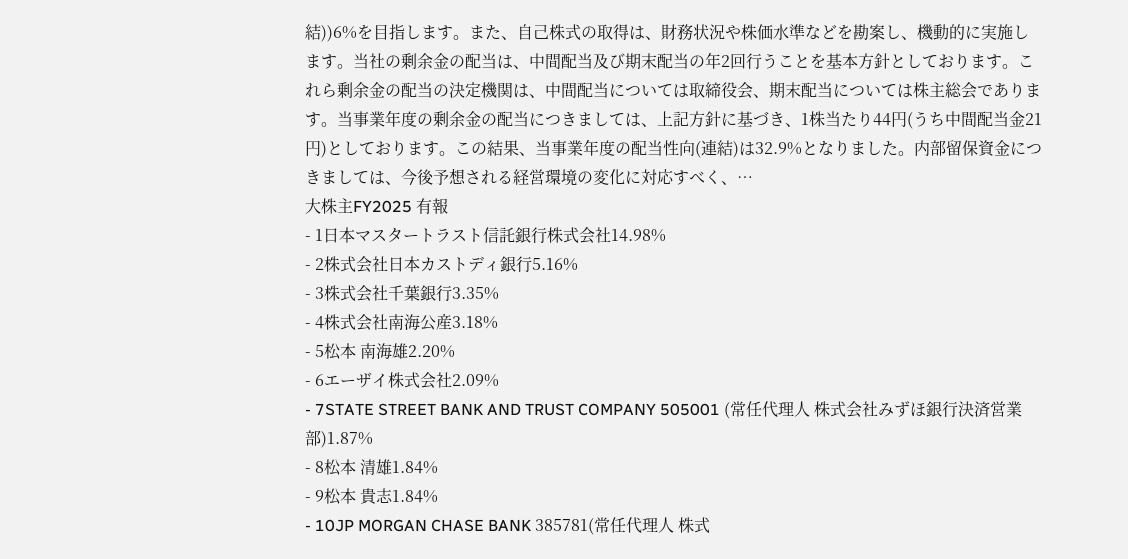結))6%を目指します。また、自己株式の取得は、財務状況や株価水準などを勘案し、機動的に実施します。当社の剰余金の配当は、中間配当及び期末配当の年2回行うことを基本方針としております。これら剰余金の配当の決定機関は、中間配当については取締役会、期末配当については株主総会であります。当事業年度の剰余金の配当につきましては、上記方針に基づき、1株当たり44円(うち中間配当金21円)としております。この結果、当事業年度の配当性向(連結)は32.9%となりました。内部留保資金につきましては、今後予想される経営環境の変化に対応すべく、…
大株主FY2025 有報
- 1日本マスタートラスト信託銀行株式会社14.98%
- 2株式会社日本カストディ銀行5.16%
- 3株式会社千葉銀行3.35%
- 4株式会社南海公産3.18%
- 5松本 南海雄2.20%
- 6エーザイ株式会社2.09%
- 7STATE STREET BANK AND TRUST COMPANY 505001 (常任代理人 株式会社みずほ銀行決済営業部)1.87%
- 8松本 清雄1.84%
- 9松本 貴志1.84%
- 10JP MORGAN CHASE BANK 385781(常任代理人 株式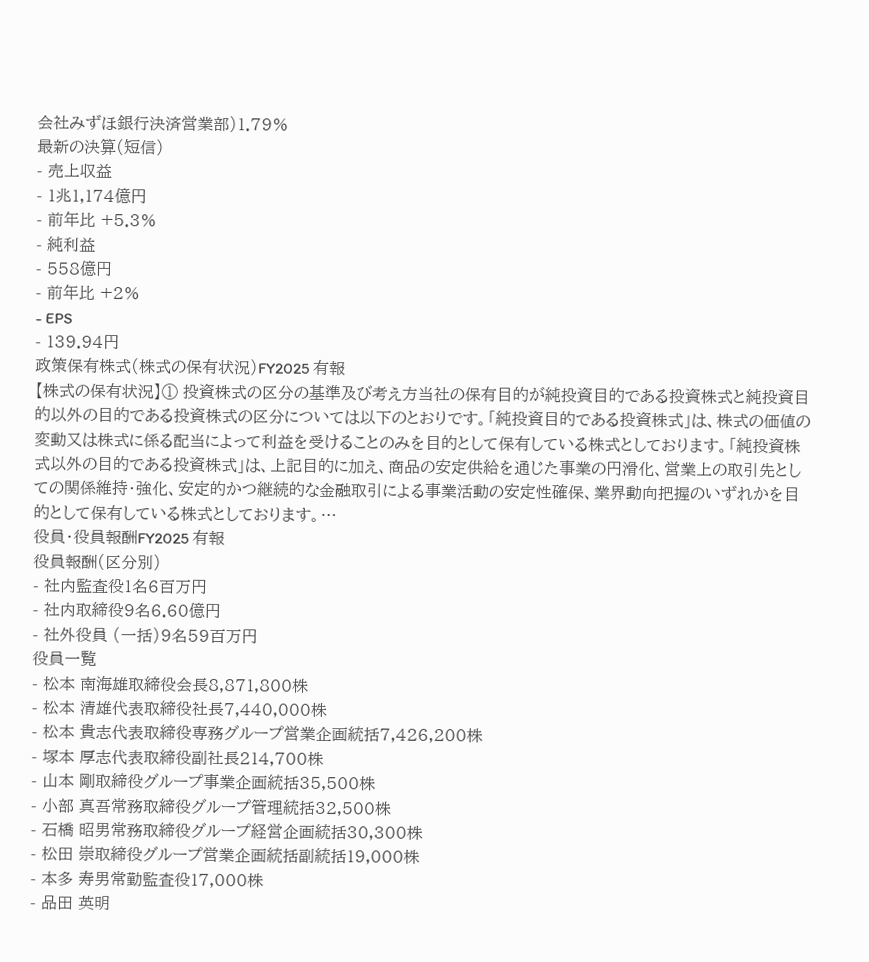会社みずほ銀行決済営業部)1.79%
最新の決算(短信)
- 売上収益
- 1兆1,174億円
- 前年比 +5.3%
- 純利益
- 558億円
- 前年比 +2%
- EPS
- 139.94円
政策保有株式(株式の保有状況)FY2025 有報
【株式の保有状況】① 投資株式の区分の基準及び考え方当社の保有目的が純投資目的である投資株式と純投資目的以外の目的である投資株式の区分については以下のとおりです。「純投資目的である投資株式」は、株式の価値の変動又は株式に係る配当によって利益を受けることのみを目的として保有している株式としております。「純投資株式以外の目的である投資株式」は、上記目的に加え、商品の安定供給を通じた事業の円滑化、営業上の取引先としての関係維持・強化、安定的かつ継続的な金融取引による事業活動の安定性確保、業界動向把握のいずれかを目的として保有している株式としております。…
役員・役員報酬FY2025 有報
役員報酬(区分別)
- 社内監査役1名6百万円
- 社内取締役9名6.60億円
- 社外役員 (一括)9名59百万円
役員一覧
- 松本 南海雄取締役会長8,871,800株
- 松本 清雄代表取締役社長7,440,000株
- 松本 貴志代表取締役専務グループ営業企画統括7,426,200株
- 塚本 厚志代表取締役副社長214,700株
- 山本 剛取締役グループ事業企画統括35,500株
- 小部 真吾常務取締役グループ管理統括32,500株
- 石橋 昭男常務取締役グループ経営企画統括30,300株
- 松田 崇取締役グループ営業企画統括副統括19,000株
- 本多 寿男常勤監査役17,000株
- 品田 英明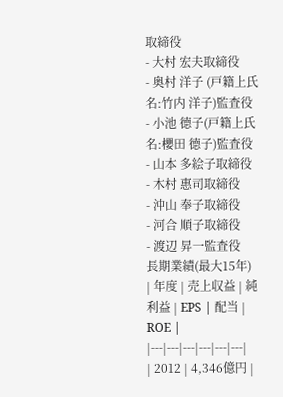取締役
- 大村 宏夫取締役
- 奥村 洋子 (戸籍上氏名:竹内 洋子)監査役
- 小池 德子(戸籍上氏名:櫻田 德子)監査役
- 山本 多絵子取締役
- 木村 惠司取締役
- 沖山 奉子取締役
- 河合 順子取締役
- 渡辺 昇一監査役
長期業績(最大15年)
| 年度 | 売上収益 | 純利益 | EPS | 配当 | ROE |
|---|---|---|---|---|---|
| 2012 | 4,346億円 |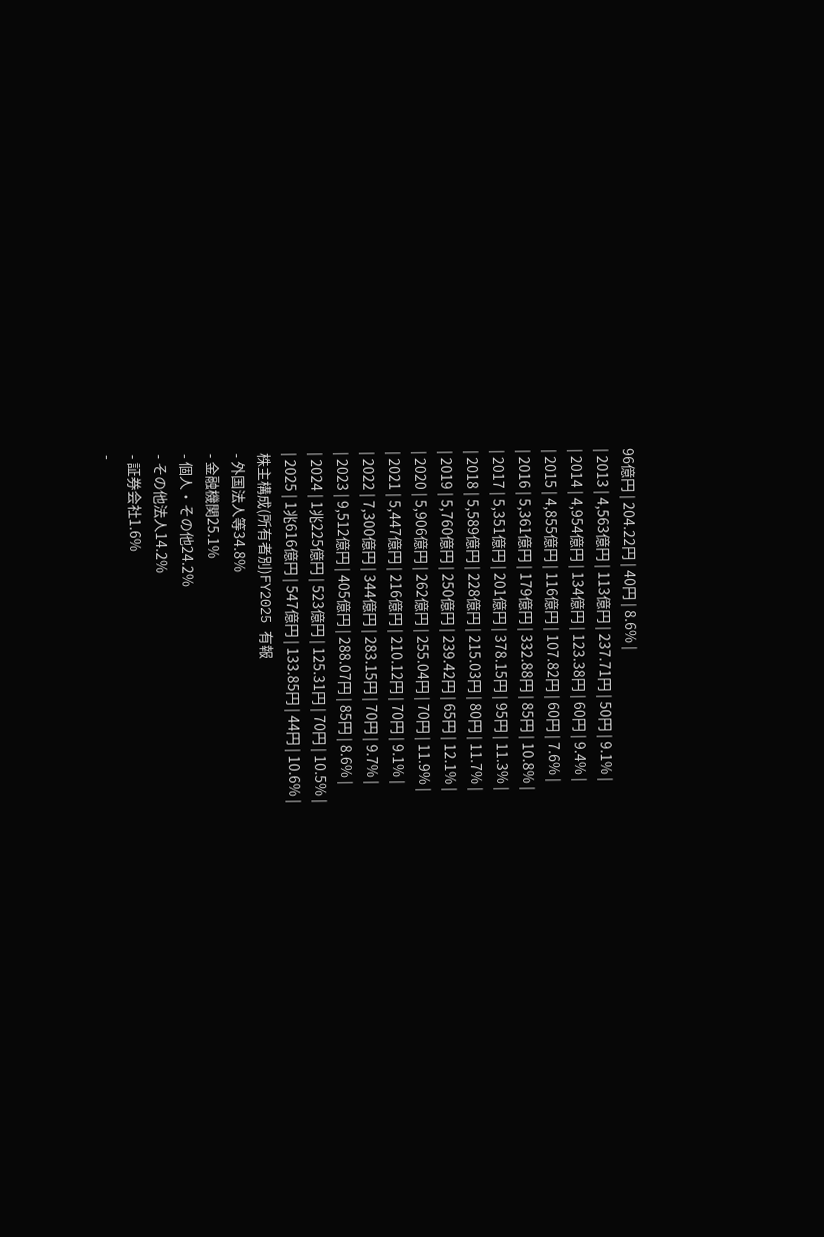96億円 | 204.22円 | 40円 | 8.6% |
| 2013 | 4,563億円 | 113億円 | 237.71円 | 50円 | 9.1% |
| 2014 | 4,954億円 | 134億円 | 123.38円 | 60円 | 9.4% |
| 2015 | 4,855億円 | 116億円 | 107.82円 | 60円 | 7.6% |
| 2016 | 5,361億円 | 179億円 | 332.88円 | 85円 | 10.8% |
| 2017 | 5,351億円 | 201億円 | 378.15円 | 95円 | 11.3% |
| 2018 | 5,589億円 | 228億円 | 215.03円 | 80円 | 11.7% |
| 2019 | 5,760億円 | 250億円 | 239.42円 | 65円 | 12.1% |
| 2020 | 5,906億円 | 262億円 | 255.04円 | 70円 | 11.9% |
| 2021 | 5,447億円 | 216億円 | 210.12円 | 70円 | 9.1% |
| 2022 | 7,300億円 | 344億円 | 283.15円 | 70円 | 9.7% |
| 2023 | 9,512億円 | 405億円 | 288.07円 | 85円 | 8.6% |
| 2024 | 1兆225億円 | 523億円 | 125.31円 | 70円 | 10.5% |
| 2025 | 1兆616億円 | 547億円 | 133.85円 | 44円 | 10.6% |
株主構成(所有者別)FY2025 有報
- 外国法人等34.8%
- 金融機関25.1%
- 個人・その他24.2%
- その他法人14.2%
- 証券会社1.6%
-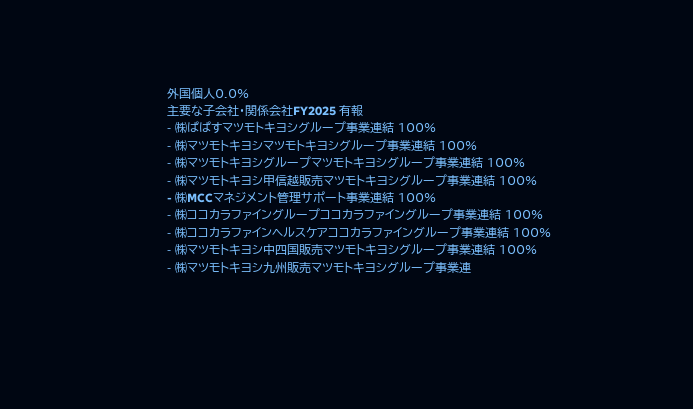外国個人0.0%
主要な子会社・関係会社FY2025 有報
- ㈱ぱぱすマツモトキヨシグループ事業連結 100%
- ㈱マツモトキヨシマツモトキヨシグループ事業連結 100%
- ㈱マツモトキヨシグループマツモトキヨシグループ事業連結 100%
- ㈱マツモトキヨシ甲信越販売マツモトキヨシグループ事業連結 100%
- ㈱MCCマネジメント管理サポート事業連結 100%
- ㈱ココカラファイングループココカラファイングループ事業連結 100%
- ㈱ココカラファインヘルスケアココカラファイングループ事業連結 100%
- ㈱マツモトキヨシ中四国販売マツモトキヨシグループ事業連結 100%
- ㈱マツモトキヨシ九州販売マツモトキヨシグループ事業連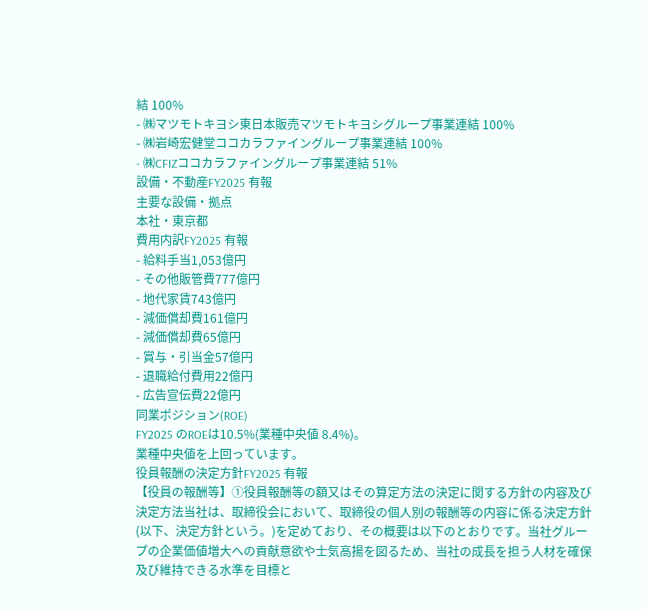結 100%
- ㈱マツモトキヨシ東日本販売マツモトキヨシグループ事業連結 100%
- ㈱岩崎宏健堂ココカラファイングループ事業連結 100%
- ㈱CFIZココカラファイングループ事業連結 51%
設備・不動産FY2025 有報
主要な設備・拠点
本社・東京都
費用内訳FY2025 有報
- 給料手当1,053億円
- その他販管費777億円
- 地代家賃743億円
- 減価償却費161億円
- 減価償却費65億円
- 賞与・引当金57億円
- 退職給付費用22億円
- 広告宣伝費22億円
同業ポジション(ROE)
FY2025 のROEは10.5%(業種中央値 8.4%)。
業種中央値を上回っています。
役員報酬の決定方針FY2025 有報
【役員の報酬等】①役員報酬等の額又はその算定方法の決定に関する方針の内容及び決定方法当社は、取締役会において、取締役の個人別の報酬等の内容に係る決定方針(以下、決定方針という。)を定めており、その概要は以下のとおりです。当社グループの企業価値増大への貢献意欲や士気高揚を図るため、当社の成長を担う人材を確保及び維持できる水準を目標と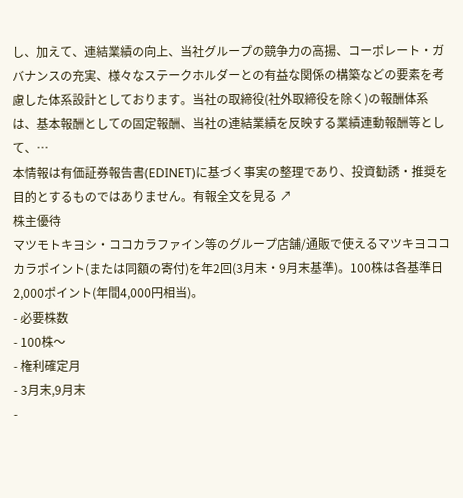し、加えて、連結業績の向上、当社グループの競争力の高揚、コーポレート・ガバナンスの充実、様々なステークホルダーとの有益な関係の構築などの要素を考慮した体系設計としております。当社の取締役(社外取締役を除く)の報酬体系は、基本報酬としての固定報酬、当社の連結業績を反映する業績連動報酬等として、…
本情報は有価証券報告書(EDINET)に基づく事実の整理であり、投資勧誘・推奨を目的とするものではありません。有報全文を見る ↗
株主優待
マツモトキヨシ・ココカラファイン等のグループ店舗/通販で使えるマツキヨココカラポイント(または同額の寄付)を年2回(3月末・9月末基準)。100株は各基準日2,000ポイント(年間4,000円相当)。
- 必要株数
- 100株〜
- 権利確定月
- 3月末,9月末
-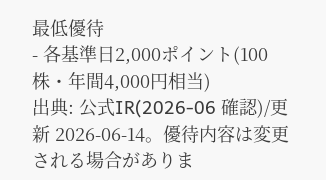最低優待
- 各基準日2,000ポイント(100株・年間4,000円相当)
出典: 公式IR(2026-06 確認)/更新 2026-06-14。優待内容は変更される場合がありま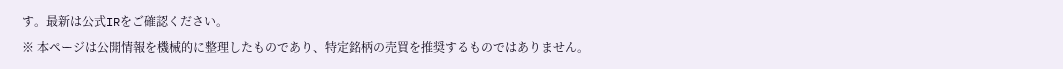す。最新は公式IRをご確認ください。
※ 本ページは公開情報を機械的に整理したものであり、特定銘柄の売買を推奨するものではありません。